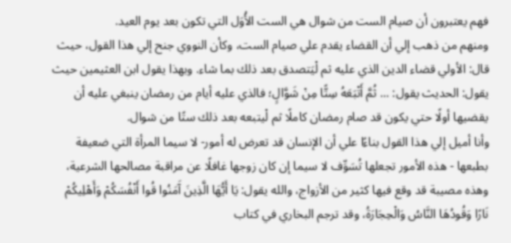فهم يعتبرون أن صيام الست من شوال هي الست الأُوَل التي تكون بعد يوم العيد.
ومنهم من ذهب إلي أن القضاء يقدم علي صيام الست، وكأن النووي جنح إلي هذا القول، حيث قال: الأولي قضاء الدين الذي عليه ثم لْيَتصدق بعد ذلك بما شاء. وبهذا يقول ابن العثيمين حيث يقول: الحديث يقول: ... ثُمَّ أَتْبَعَهُ سِتًّا مِنْ شَوَّالٍ؛ فالذي عليه أيام من رمضان ينبغي عليه أن يقضيها أولًا حتي يكون قد صام رمضان كاملًا ثم لْيتبعه بعد ذلك ستًا من شوال.
وأنا أميل إلي هذا القول بناءًا علي أن الإنسان قد تعرض له أمور- لا سيما المرأة التي ضعيفة بطبعها - هذه الأمور تجعلها تُسَوِّف لا سيما إن كان زوجها غافلًا عن مراقبة مصالحها الشرعية، وهذه مصيبة قد وقع فيها كثير من الأزواج، والله يقول: يَا أَيُّهَا الَّذِينَ آَمَنُوا قُوا أَنْفُسَكُمْ وَأَهْلِيكُمْ نَارًا وَقُودُهَا النَّاسُ وَالْحِجَارَةُ، وقد ترجم البخاري في كتاب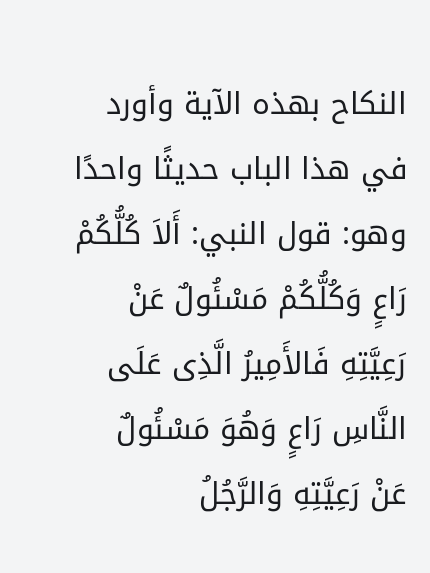النكاح بهذه الآية وأورد في هذا الباب حديثًا واحدًا وهو: قول النبي: أَلاَ كُلُّكُمْ رَاعٍ وَكُلُّكُمْ مَسْئُولٌ عَنْ رَعِيَّتِهِ فَالأَمِيرُ الَّذِى عَلَى النَّاسِ رَاعٍ وَهُوَ مَسْئُولٌ عَنْ رَعِيَّتِهِ وَالرَّجُلُ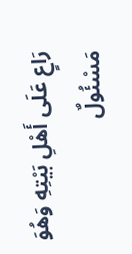رَاعٍ عَلَى أَهْلِ بَيْتِهِ وَهُوَ مَسْئُولٌ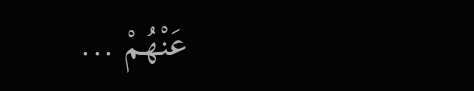عَنْهُمْ ...